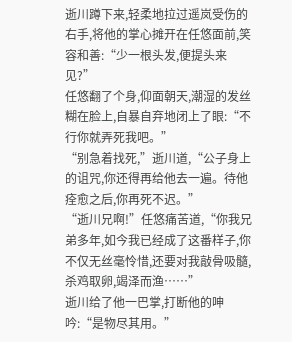逝川蹲下来,轻柔地拉过遥岚受伤的右手,将他的掌心摊开在任悠面前,笑容和善:“少一根头发,便提头来见?”
任悠翻了个身,仰面朝天,潮湿的发丝糊在脸上,自暴自弃地闭上了眼:“不行你就弄死我吧。”
“别急着找死,”逝川道,“公子身上的诅咒,你还得再给他去一遍。待他痊愈之后,你再死不迟。”
“逝川兄啊!”任悠痛苦道,“你我兄弟多年,如今我已经成了这番样子,你不仅无丝毫怜惜,还要对我敲骨吸髓,杀鸡取卵,竭泽而渔……”
逝川给了他一巴掌,打断他的呻吟:“是物尽其用。”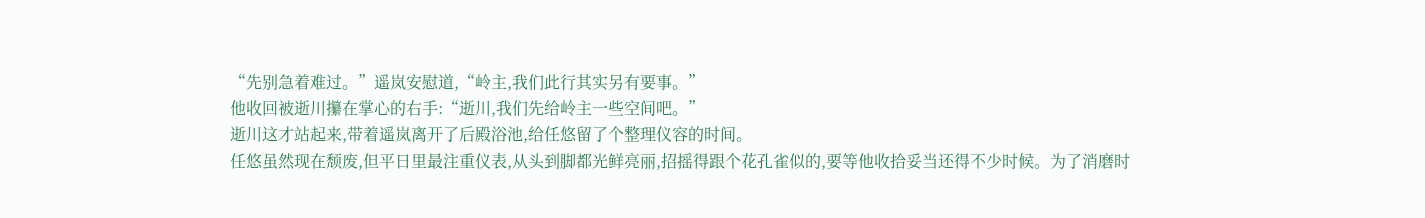“先别急着难过。”遥岚安慰道,“岭主,我们此行其实另有要事。”
他收回被逝川攥在掌心的右手:“逝川,我们先给岭主一些空间吧。”
逝川这才站起来,带着遥岚离开了后殿浴池,给任悠留了个整理仪容的时间。
任悠虽然现在颓废,但平日里最注重仪表,从头到脚都光鲜亮丽,招摇得跟个花孔雀似的,要等他收拾妥当还得不少时候。为了消磨时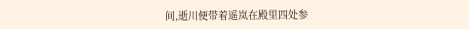间,逝川便带着遥岚在殿里四处参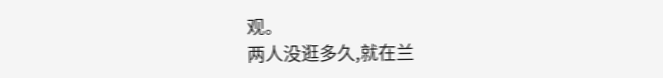观。
两人没逛多久,就在兰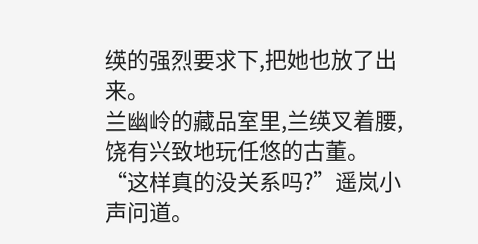绬的强烈要求下,把她也放了出来。
兰幽岭的藏品室里,兰绬叉着腰,饶有兴致地玩任悠的古董。
“这样真的没关系吗?”遥岚小声问道。